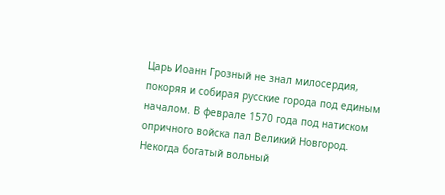Царь Иоанн Грозный не знал милосердия, покоряя и собирая русские города под единым началом. В феврале 1570 года под натиском опричного войска пал Великий Новгород. Некогда богатый вольный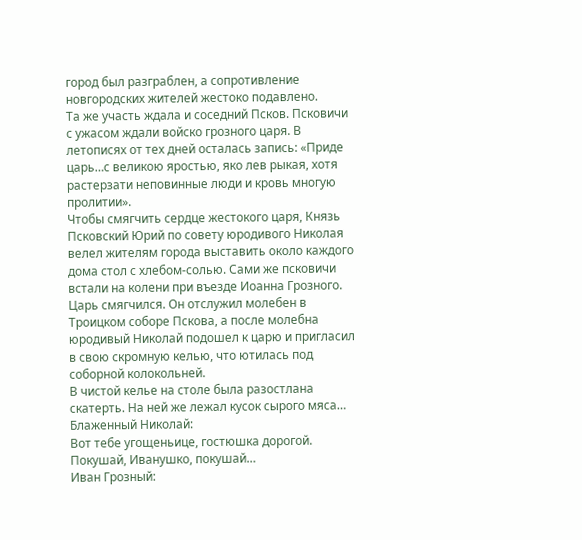город был разграблен, а сопротивление новгородских жителей жестоко подавлено.
Та же участь ждала и соседний Псков. Псковичи с ужасом ждали войско грозного царя. В летописях от тех дней осталась запись: «Приде царь…с великою яростью, яко лев рыкая, хотя растерзати неповинные люди и кровь многую пролитии».
Чтобы смягчить сердце жестокого царя, Князь Псковский Юрий по совету юродивого Николая велел жителям города выставить около каждого дома стол с хлебом-солью. Сами же псковичи встали на колени при въезде Иоанна Грозного. Царь смягчился. Он отслужил молебен в Троицком соборе Пскова, а после молебна юродивый Николай подошел к царю и пригласил в свою скромную келью, что ютилась под соборной колокольней.
В чистой келье на столе была разостлана скатерть. На ней же лежал кусок сырого мяса…
Блаженный Николай:
Вот тебе угощеньице, гостюшка дорогой. Покушай, Иванушко, покушай…
Иван Грозный: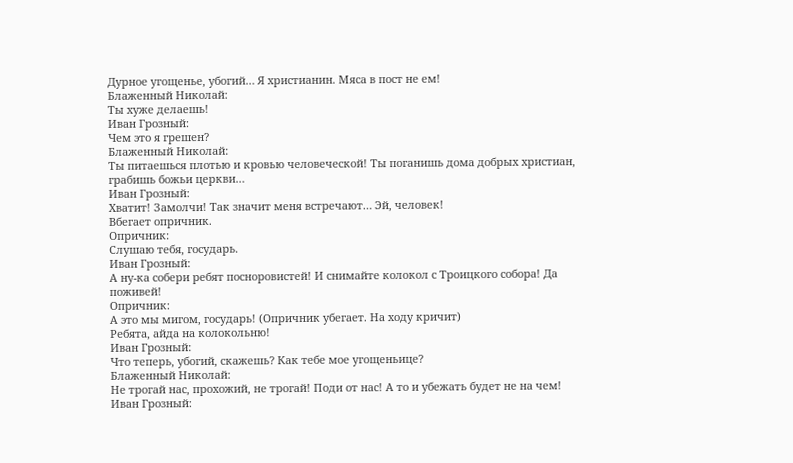Дурное угощенье, убогий… Я христианин. Мяса в пост не ем!
Блаженный Николай:
Ты хуже делаешь!
Иван Грозный:
Чем это я грешен?
Блаженный Николай:
Ты питаешься плотью и кровью человеческой! Ты поганишь дома добрых христиан, грабишь божьи церкви…
Иван Грозный:
Хватит! Замолчи! Так значит меня встречают… Эй, человек!
Вбегает опричник.
Опричник:
Слушаю тебя, государь.
Иван Грозный:
А ну-ка собери ребят посноровистей! И снимайте колокол с Троицкого собора! Да поживей!
Опричник:
А это мы мигом, государь! (Опричник убегает. На ходу кричит)
Ребята, айда на колокольню!
Иван Грозный:
Что теперь, убогий, скажешь? Как тебе мое угощеньице?
Блаженный Николай:
Не трогай нас, прохожий, не трогай! Поди от нас! А то и убежать будет не на чем!
Иван Грозный: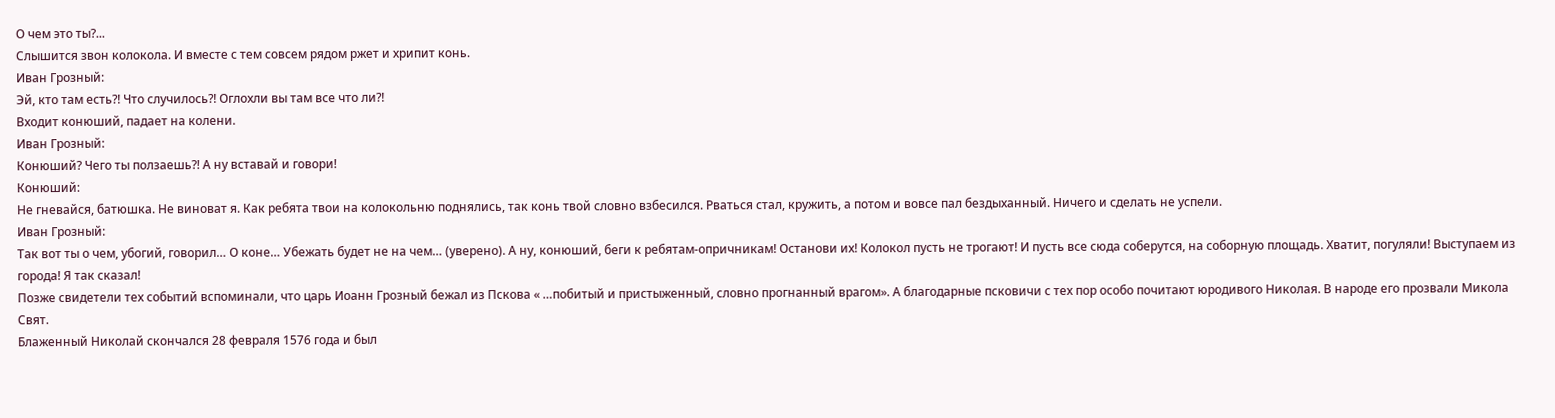О чем это ты?...
Слышится звон колокола. И вместе с тем совсем рядом ржет и хрипит конь.
Иван Грозный:
Эй, кто там есть?! Что случилось?! Оглохли вы там все что ли?!
Входит конюший, падает на колени.
Иван Грозный:
Конюший? Чего ты ползаешь?! А ну вставай и говори!
Конюший:
Не гневайся, батюшка. Не виноват я. Как ребята твои на колокольню поднялись, так конь твой словно взбесился. Рваться стал, кружить, а потом и вовсе пал бездыханный. Ничего и сделать не успели.
Иван Грозный:
Так вот ты о чем, убогий, говорил… О коне… Убежать будет не на чем… (уверено). А ну, конюший, беги к ребятам-опричникам! Останови их! Колокол пусть не трогают! И пусть все сюда соберутся, на соборную площадь. Хватит, погуляли! Выступаем из города! Я так сказал!
Позже свидетели тех событий вспоминали, что царь Иоанн Грозный бежал из Пскова « …побитый и пристыженный, словно прогнанный врагом». А благодарные псковичи с тех пор особо почитают юродивого Николая. В народе его прозвали Микола Свят.
Блаженный Николай скончался 28 февраля 1576 года и был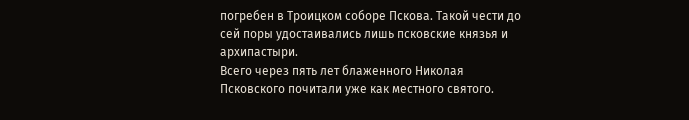погребен в Троицком соборе Пскова. Такой чести до сей поры удостаивались лишь псковские князья и архипастыри.
Всего через пять лет блаженного Николая Псковского почитали уже как местного святого.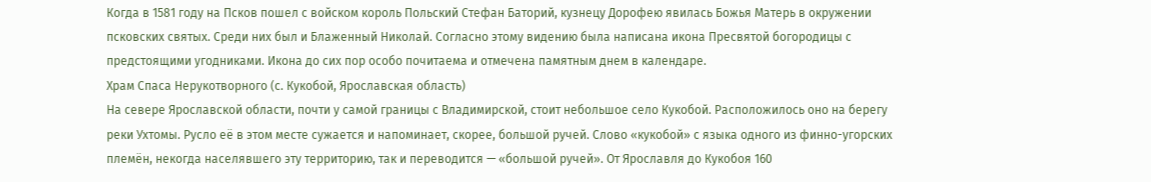Когда в 1581 году на Псков пошел с войском король Польский Стефан Баторий, кузнецу Дорофею явилась Божья Матерь в окружении псковских святых. Среди них был и Блаженный Николай. Согласно этому видению была написана икона Пресвятой богородицы с предстоящими угодниками. Икона до сих пор особо почитаема и отмечена памятным днем в календаре.
Храм Спаса Нерукотворного (с. Кукобой, Ярославская область)
На севере Ярославской области, почти у самой границы с Владимирской, стоит небольшое село Кукобой. Расположилось оно на берегу реки Ухтомы. Русло её в этом месте сужается и напоминает, скорее, большой ручей. Слово «кукобой» с языка одного из финно-угорских племён, некогда населявшего эту территорию, так и переводится — «большой ручей». От Ярославля до Кукобоя 160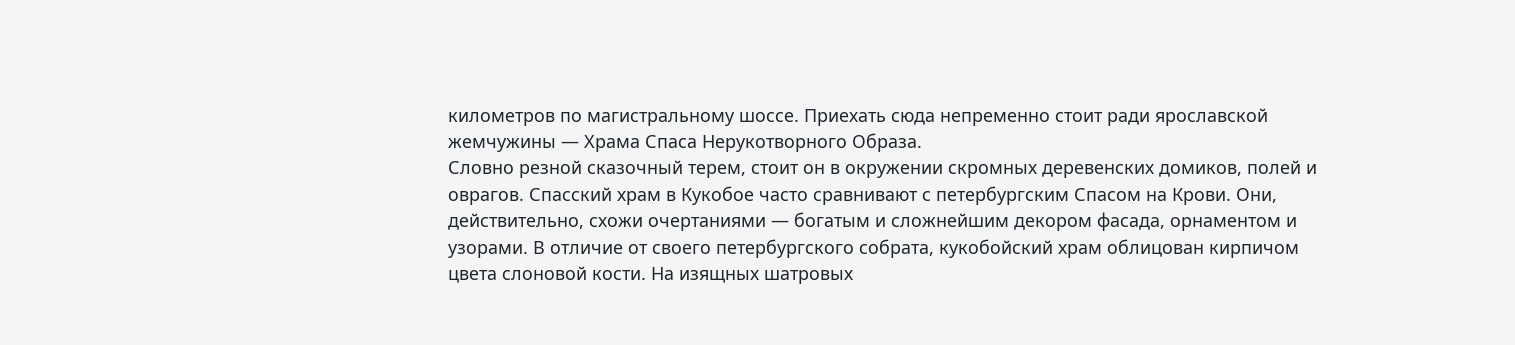километров по магистральному шоссе. Приехать сюда непременно стоит ради ярославской жемчужины — Храма Спаса Нерукотворного Образа.
Словно резной сказочный терем, стоит он в окружении скромных деревенских домиков, полей и оврагов. Спасский храм в Кукобое часто сравнивают с петербургским Спасом на Крови. Они, действительно, схожи очертаниями — богатым и сложнейшим декором фасада, орнаментом и узорами. В отличие от своего петербургского собрата, кукобойский храм облицован кирпичом цвета слоновой кости. На изящных шатровых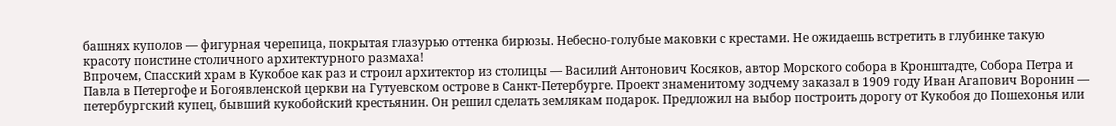башнях куполов — фигурная черепица, покрытая глазурью оттенка бирюзы. Небесно-голубые маковки с крестами. Не ожидаешь встретить в глубинке такую красоту поистине столичного архитектурного размаха!
Впрочем, Спасский храм в Кукобое как раз и строил архитектор из столицы — Василий Антонович Косяков, автор Морского собора в Кронштадте, Собора Петра и Павла в Петергофе и Богоявленской церкви на Гутуевском острове в Санкт-Петербурге. Проект знаменитому зодчему заказал в 1909 году Иван Агапович Воронин — петербургский купец, бывший кукобойский крестьянин. Он решил сделать землякам подарок. Предложил на выбор построить дорогу от Кукобоя до Пошехонья или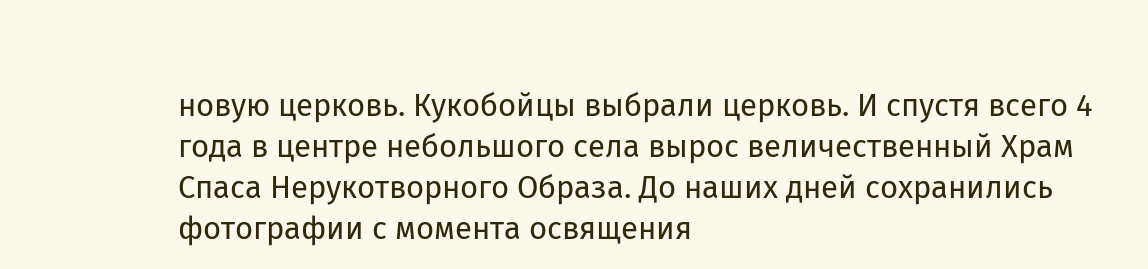новую церковь. Кукобойцы выбрали церковь. И спустя всего 4 года в центре небольшого села вырос величественный Храм Спаса Нерукотворного Образа. До наших дней сохранились фотографии с момента освящения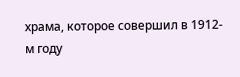храма, которое совершил в 1912-м году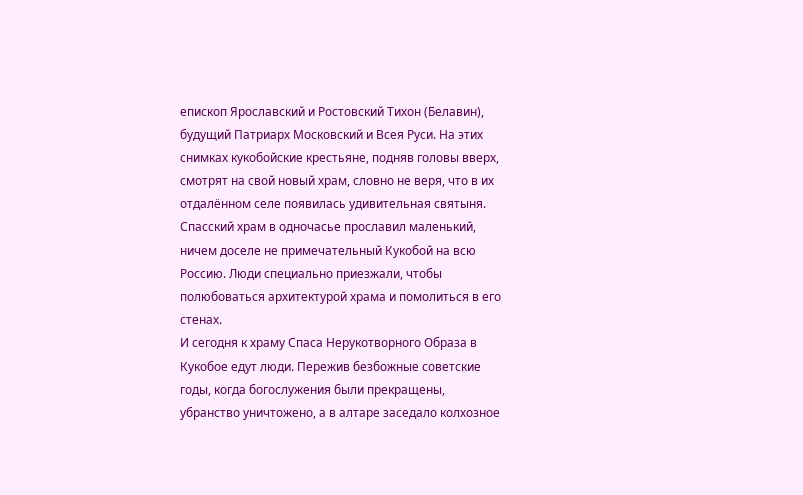епископ Ярославский и Ростовский Тихон (Белавин), будущий Патриарх Московский и Всея Руси. На этих снимках кукобойские крестьяне, подняв головы вверх, смотрят на свой новый храм, словно не веря, что в их отдалённом селе появилась удивительная святыня. Спасский храм в одночасье прославил маленький, ничем доселе не примечательный Кукобой на всю Россию. Люди специально приезжали, чтобы полюбоваться архитектурой храма и помолиться в его стенах.
И сегодня к храму Спаса Нерукотворного Образа в Кукобое едут люди. Пережив безбожные советские годы, когда богослужения были прекращены, убранство уничтожено, а в алтаре заседало колхозное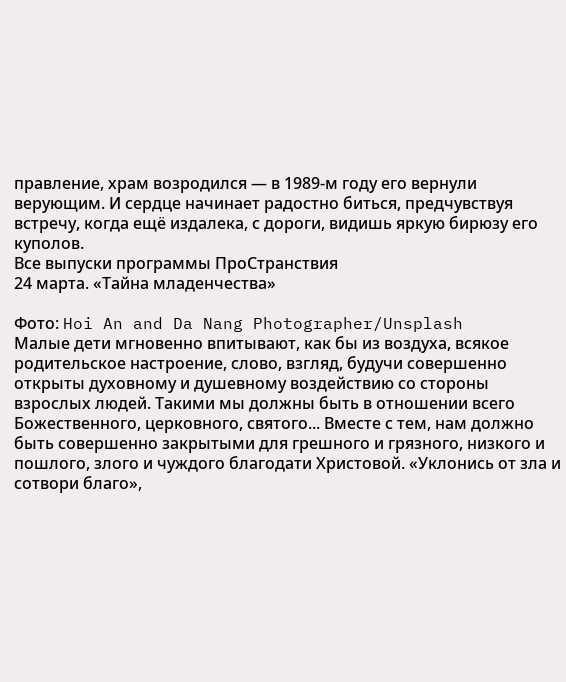правление, храм возродился — в 1989-м году его вернули верующим. И сердце начинает радостно биться, предчувствуя встречу, когда ещё издалека, с дороги, видишь яркую бирюзу его куполов.
Все выпуски программы ПроСтранствия
24 марта. «Тайна младенчества»

Фото: Hoi An and Da Nang Photographer/Unsplash
Малые дети мгновенно впитывают, как бы из воздуха, всякое родительское настроение, слово, взгляд, будучи совершенно открыты духовному и душевному воздействию со стороны взрослых людей. Такими мы должны быть в отношении всего Божественного, церковного, святого... Вместе с тем, нам должно быть совершенно закрытыми для грешного и грязного, низкого и пошлого, злого и чуждого благодати Христовой. «Уклонись от зла и сотвори благо»,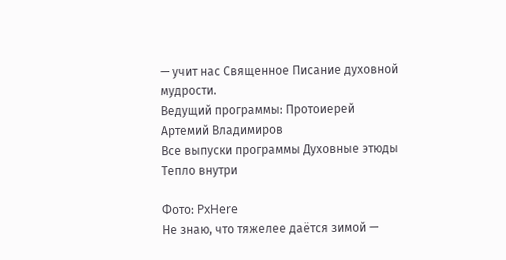— учит нас Священное Писание духовной мудрости.
Ведущий программы: Протоиерей Артемий Владимиров
Все выпуски программы Духовные этюды
Тепло внутри

Фото: PxHere
Не знаю, что тяжелее даётся зимой —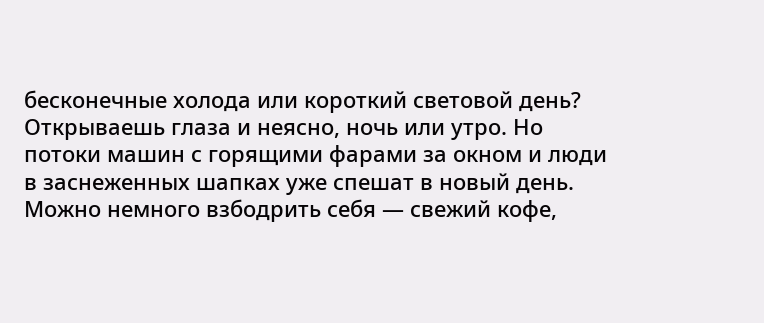бесконечные холода или короткий световой день? Открываешь глаза и неясно, ночь или утро. Но потоки машин с горящими фарами за окном и люди в заснеженных шапках уже спешат в новый день.
Можно немного взбодрить себя — свежий кофе,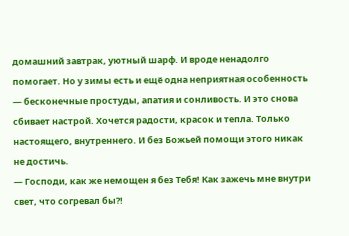домашний завтрак, уютный шарф. И вроде ненадолго помогает. Но у зимы есть и ещё одна неприятная особенность — бесконечные простуды, апатия и сонливость. И это снова сбивает настрой. Хочется радости, красок и тепла. Только настоящего, внутреннего. И без Божьей помощи этого никак не достичь.
— Господи, как же немощен я без Тебя! Как зажечь мне внутри свет, что согревал бы?!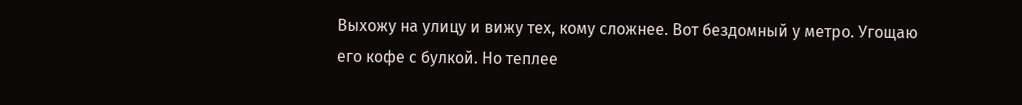Выхожу на улицу и вижу тех, кому сложнее. Вот бездомный у метро. Угощаю его кофе с булкой. Но теплее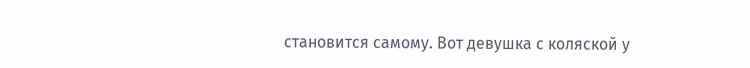становится самому. Вот девушка с коляской у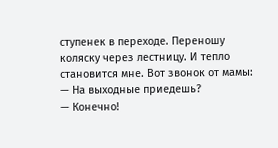ступенек в переходе. Переношу коляску через лестницу. И тепло становится мне. Вот звонок от мамы:
— На выходные приедешь?
— Конечно!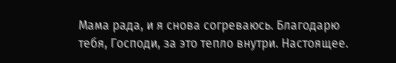Мама рада, и я снова согреваюсь. Благодарю тебя, Господи, за это тепло внутри. Настоящее.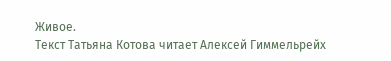Живое.
Текст Татьяна Котова читает Алексей Гиммельрейх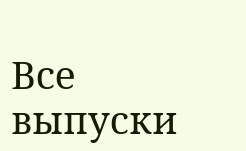Все выпуски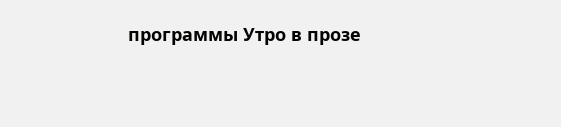программы Утро в прозе